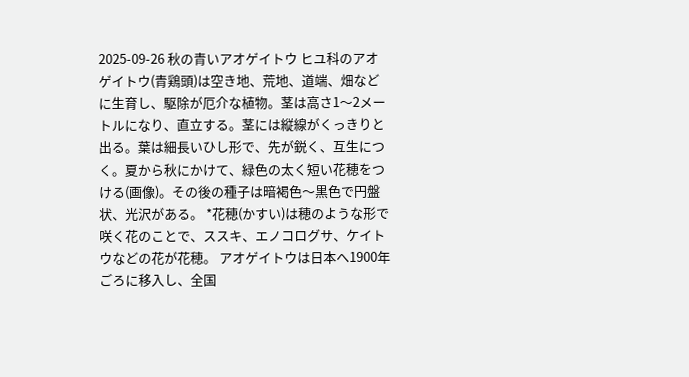2025-09-26 秋の青いアオゲイトウ ヒユ科のアオゲイトウ(青鶏頭)は空き地、荒地、道端、畑などに生育し、駆除が厄介な植物。茎は高さ1〜2メートルになり、直立する。茎には縦線がくっきりと出る。葉は細長いひし形で、先が鋭く、互生につく。夏から秋にかけて、緑色の太く短い花穂をつける(画像)。その後の種子は暗褐色〜黒色で円盤状、光沢がある。 *花穂(かすい)は穂のような形で咲く花のことで、ススキ、エノコログサ、ケイトウなどの花が花穂。 アオゲイトウは日本へ1900年ごろに移入し、全国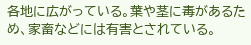各地に広がっている。葉や茎に毒があるため、家畜などには有害とされている。